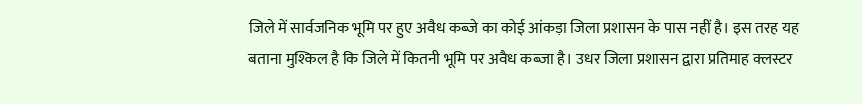जिले में सार्वजनिक भूमि पर हुए अवैध कब्जे का कोई आंकड़ा जिला प्रशासन के पास नहीं है। इस तरह यह बताना मुश्किल है कि जिले में कितनी भूमि पर अवैध कब्जा है। उधर जिला प्रशासन द्वारा प्रतिमाह क्लस्टर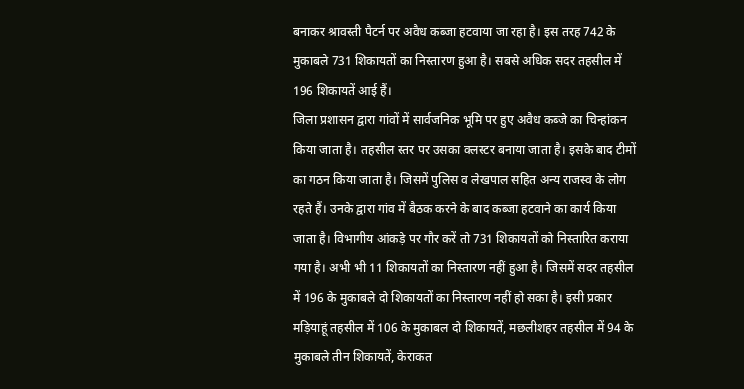बनाकर श्रावस्ती पैटर्न पर अवैध कब्जा हटवाया जा रहा है। इस तरह 742 के मुकाबले 731 शिकायतों का निस्तारण हुआ है। सबसे अधिक सदर तहसील में 196 शिकायतें आई हैं।
जिला प्रशासन द्वारा गांवों में सार्वजनिक भूमि पर हुए अवैध कब्जे का चिन्हांकन किया जाता है। तहसील स्तर पर उसका क्लस्टर बनाया जाता है। इसके बाद टीमों का गठन किया जाता है। जिसमें पुलिस व लेखपाल सहित अन्य राजस्व के लोग रहते हैं। उनके द्वारा गांव में बैठक करने के बाद कब्जा हटवाने का कार्य किया जाता है। विभागीय आंकड़े पर गौर करें तो 731 शिकायतों को निस्तारित कराया गया है। अभी भी 11 शिकायतों का निस्तारण नहीं हुआ है। जिसमें सदर तहसील में 196 के मुकाबले दो शिकायतों का निस्तारण नहीं हो सका है। इसी प्रकार मड़ियाहूं तहसील में 106 के मुकाबल दो शिकायतें, मछलीशहर तहसील में 94 के मुकाबले तीन शिकायतें, केराकत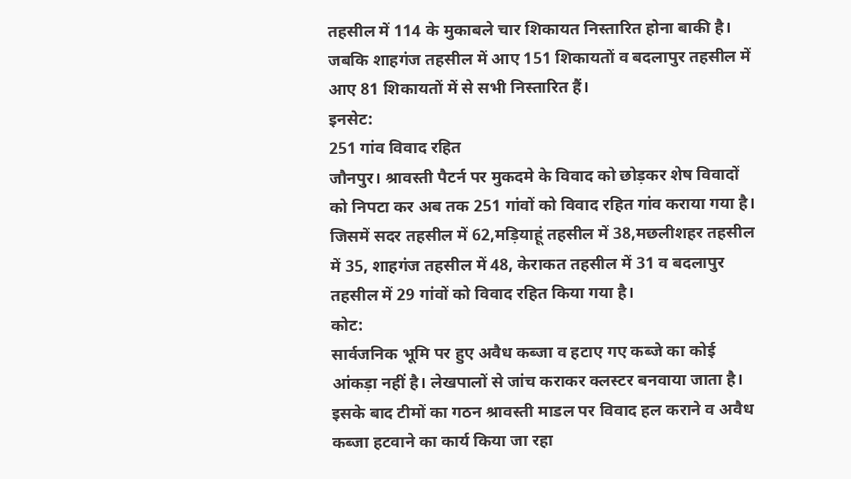तहसील में 114 के मुकाबले चार शिकायत निस्तारित होना बाकी है। जबकि शाहगंज तहसील में आए 151 शिकायतों व बदलापुर तहसील में आए 81 शिकायतों में से सभी निस्तारित हैं।
इनसेट:
251 गांव विवाद रहित
जौनपुर। श्रावस्ती पैटर्न पर मुकदमे के विवाद को छोड़कर शेष विवादों को निपटा कर अब तक 251 गांवों को विवाद रहित गांव कराया गया है। जिसमें सदर तहसील में 62,मड़ियाहूं तहसील में 38,मछलीशहर तहसील में 35, शाहगंज तहसील में 48, केराकत तहसील में 31 व बदलापुर तहसील में 29 गांवों को विवाद रहित किया गया है।
कोट:
सार्वजनिक भूमि पर हुए अवैध कब्जा व हटाए गए कब्जे का कोई आंकड़ा नहीं है। लेखपालों से जांच कराकर क्लस्टर बनवाया जाता है। इसके बाद टीमों का गठन श्रावस्ती माडल पर विवाद हल कराने व अवैध कब्जा हटवाने का कार्य किया जा रहा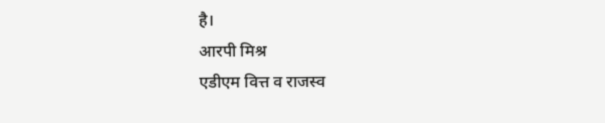है।
आरपी मिश्र
एडीएम वित्त व राजस्व